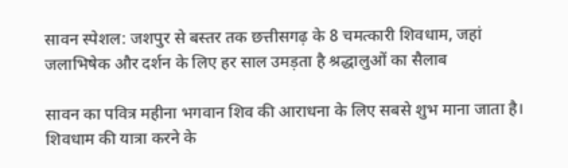सावन स्पेशल: जशपुर से बस्तर तक छत्तीसगढ़ के 8 चमत्कारी शिवधाम, जहां जलाभिषेक और दर्शन के लिए हर साल उमड़ता है श्रद्धालुओं का सैलाब

सावन का पवित्र महीना भगवान शिव की आराधना के लिए सबसे शुभ माना जाता है। शिवधाम की यात्रा करने के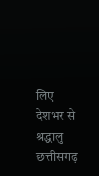लिए देशभर से श्रद्धालु छत्तीसगढ़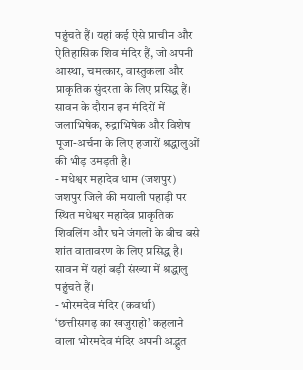पहुंचते हैं। यहां कई ऐसे प्राचीन और ऐतिहासिक शिव मंदिर हैं, जो अपनी आस्था, चमत्कार, वास्तुकला और प्राकृतिक सुंदरता के लिए प्रसिद्ध हैं। सावन के दौरान इन मंदिरों में जलाभिषेक, रुद्राभिषेक और विशेष पूजा-अर्चना के लिए हजारों श्रद्धालुओं की भीड़ उमड़ती है।
- मधेश्वर महादेव धाम (जशपुर)
जशपुर जिले की मयाली पहाड़ी पर स्थित मधेश्वर महादेव प्राकृतिक शिवलिंग और घने जंगलों के बीच बसे शांत वातावरण के लिए प्रसिद्ध है। सावन में यहां बड़ी संख्या में श्रद्धालु पहुंचते हैं।
- भोरमदेव मंदिर (कवर्धा)
‘छत्तीसगढ़ का खजुराहो’ कहलाने वाला भोरमदेव मंदिर अपनी अद्भुत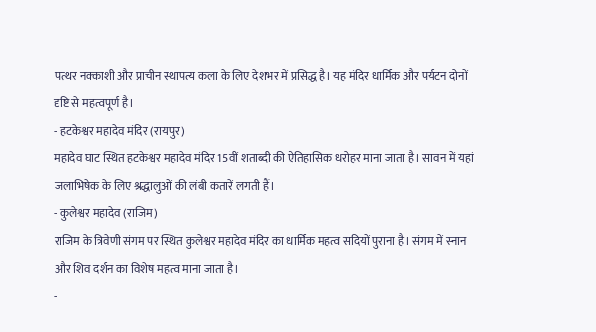पत्थर नक्काशी और प्राचीन स्थापत्य कला के लिए देशभर में प्रसिद्ध है। यह मंदिर धार्मिक और पर्यटन दोनों दृष्टि से महत्वपूर्ण है।
- हटकेश्वर महादेव मंदिर (रायपुर)
महादेव घाट स्थित हटकेश्वर महादेव मंदिर 15वीं शताब्दी की ऐतिहासिक धरोहर माना जाता है। सावन में यहां जलाभिषेक के लिए श्रद्धालुओं की लंबी कतारें लगती हैं।
- कुलेश्वर महादेव (राजिम)
राजिम के त्रिवेणी संगम पर स्थित कुलेश्वर महादेव मंदिर का धार्मिक महत्व सदियों पुराना है। संगम में स्नान और शिव दर्शन का विशेष महत्व माना जाता है।
-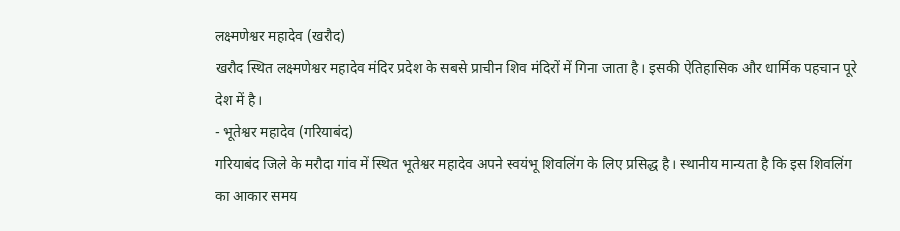लक्ष्मणेश्वर महादेव (खरौद)
खरौद स्थित लक्ष्मणेश्वर महादेव मंदिर प्रदेश के सबसे प्राचीन शिव मंदिरों में गिना जाता है। इसकी ऐतिहासिक और धार्मिक पहचान पूरे देश में है।
- भूतेश्वर महादेव (गरियाबंद)
गरियाबंद जिले के मरौदा गांव में स्थित भूतेश्वर महादेव अपने स्वयंभू शिवलिंग के लिए प्रसिद्ध है। स्थानीय मान्यता है कि इस शिवलिंग का आकार समय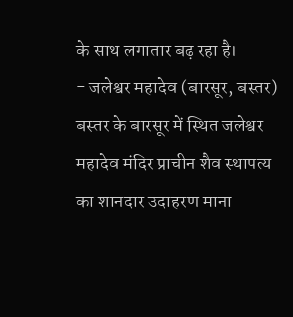के साथ लगातार बढ़ रहा है।
- जलेश्वर महादेव (बारसूर, बस्तर)
बस्तर के बारसूर में स्थित जलेश्वर महादेव मंदिर प्राचीन शैव स्थापत्य का शानदार उदाहरण माना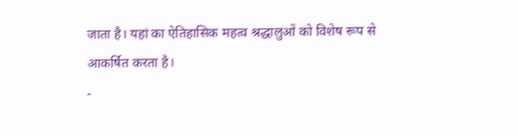जाता है। यहां का ऐतिहासिक महत्व श्रद्धालुओं को विशेष रूप से आकर्षित करता है।
-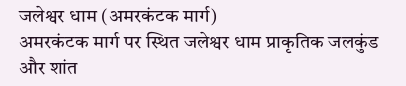जलेश्वर धाम (अमरकंटक मार्ग)
अमरकंटक मार्ग पर स्थित जलेश्वर धाम प्राकृतिक जलकुंड और शांत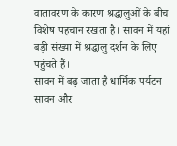वातावरण के कारण श्रद्धालुओं के बीच विशेष पहचान रखता है। सावन में यहां बड़ी संख्या में श्रद्धालु दर्शन के लिए पहुंचते हैं।
सावन में बढ़ जाता है धार्मिक पर्यटन
सावन और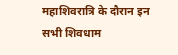महाशिवरात्रि के दौरान इन सभी शिवधाम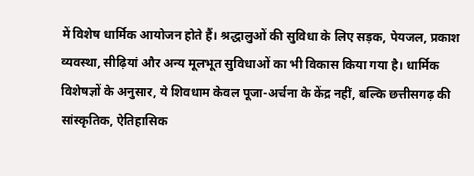में विशेष धार्मिक आयोजन होते हैं। श्रद्धालुओं की सुविधा के लिए सड़क, पेयजल, प्रकाश व्यवस्था, सीढ़ियां और अन्य मूलभूत सुविधाओं का भी विकास किया गया है। धार्मिक विशेषज्ञों के अनुसार, ये शिवधाम केवल पूजा-अर्चना के केंद्र नहीं, बल्कि छत्तीसगढ़ की सांस्कृतिक, ऐतिहासिक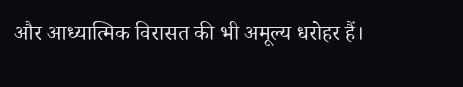और आध्यात्मिक विरासत की भी अमूल्य धरोहर हैं।